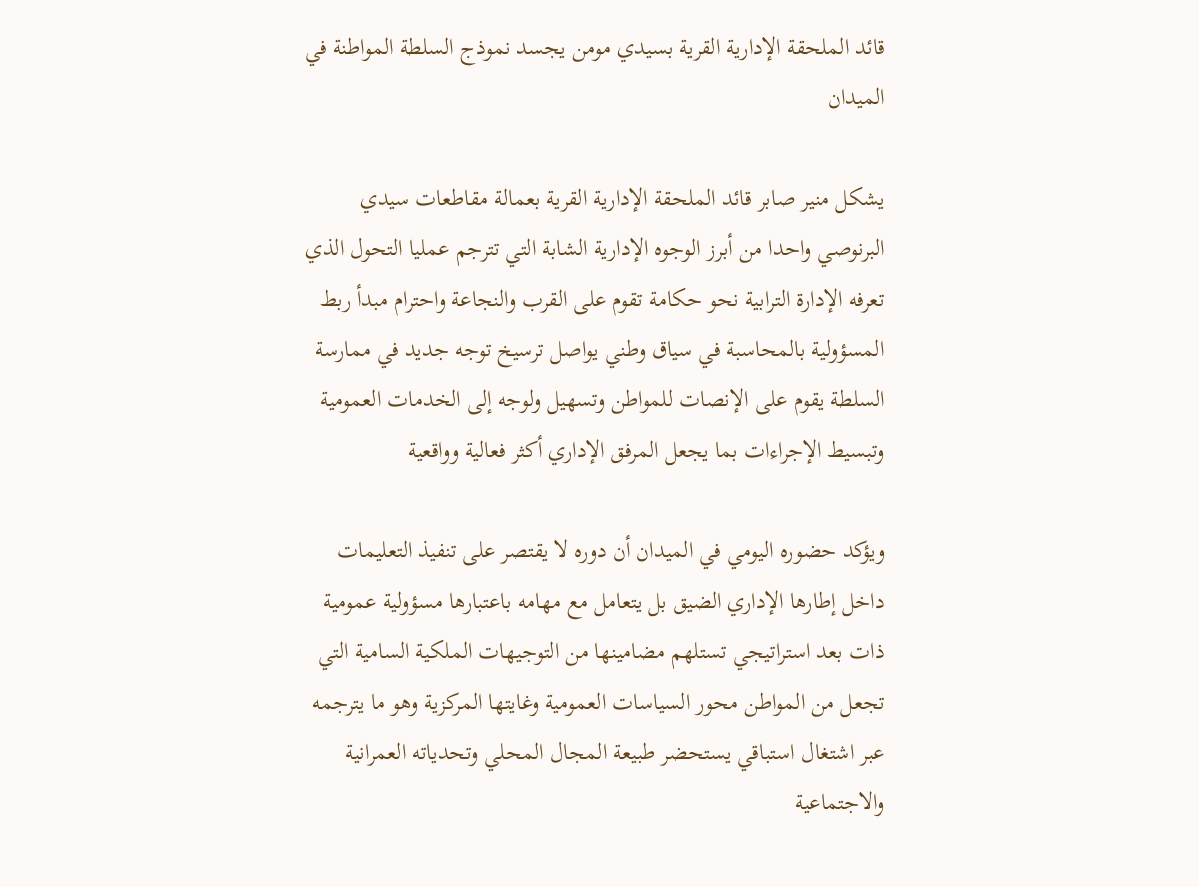قائد الملحقة الإدارية القرية بسيدي مومن يجسد نموذج السلطة المواطنة في الميدان

يشكل منير صابر قائد الملحقة الإدارية القرية بعمالة مقاطعات سيدي البرنوصي واحدا من أبرز الوجوه الإدارية الشابة التي تترجم عمليا التحول الذي تعرفه الإدارة الترابية نحو حكامة تقوم على القرب والنجاعة واحترام مبدأ ربط المسؤولية بالمحاسبة في سياق وطني يواصل ترسيخ توجه جديد في ممارسة السلطة يقوم على الإنصات للمواطن وتسهيل ولوجه إلى الخدمات العمومية وتبسيط الإجراءات بما يجعل المرفق الإداري أكثر فعالية وواقعية

ويؤكد حضوره اليومي في الميدان أن دوره لا يقتصر على تنفيذ التعليمات داخل إطارها الإداري الضيق بل يتعامل مع مهامه باعتبارها مسؤولية عمومية ذات بعد استراتيجي تستلهم مضامينها من التوجيهات الملكية السامية التي تجعل من المواطن محور السياسات العمومية وغايتها المركزية وهو ما يترجمه عبر اشتغال استباقي يستحضر طبيعة المجال المحلي وتحدياته العمرانية والاجتماعية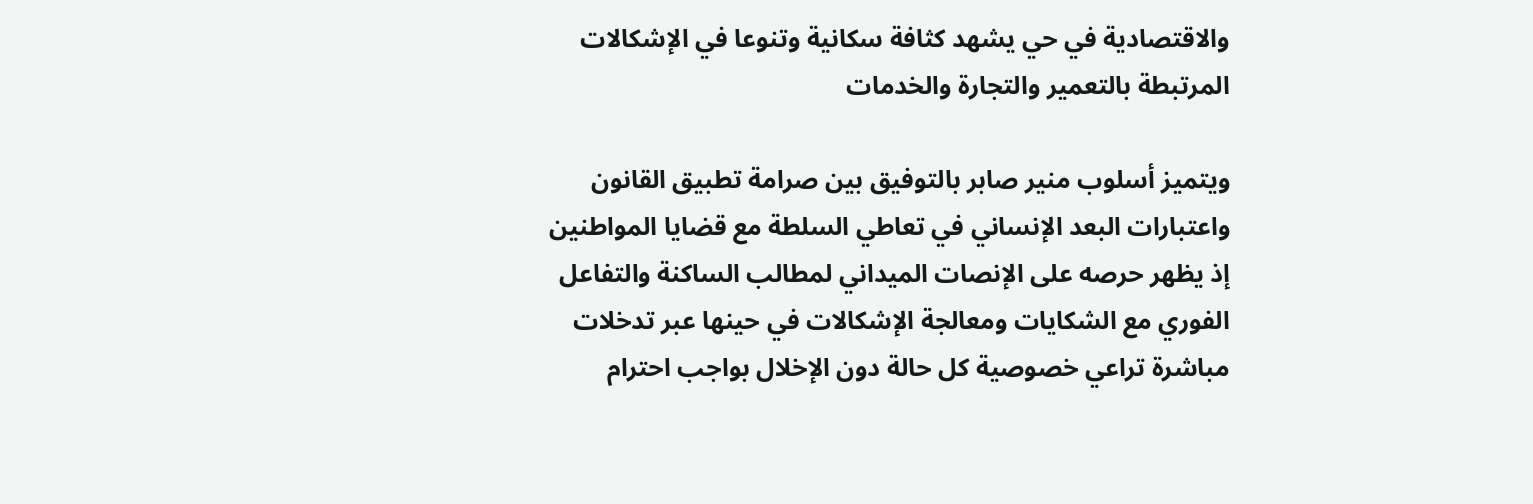والاقتصادية في حي يشهد كثافة سكانية وتنوعا في الإشكالات المرتبطة بالتعمير والتجارة والخدمات

ويتميز أسلوب منير صابر بالتوفيق بين صرامة تطبيق القانون واعتبارات البعد الإنساني في تعاطي السلطة مع قضايا المواطنين إذ يظهر حرصه على الإنصات الميداني لمطالب الساكنة والتفاعل الفوري مع الشكايات ومعالجة الإشكالات في حينها عبر تدخلات مباشرة تراعي خصوصية كل حالة دون الإخلال بواجب احترام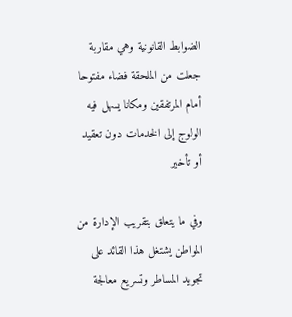الضوابط القانونية وهي مقاربة جعلت من الملحقة فضاء مفتوحا أمام المرتفقين ومكانا يسهل فيه الولوج إلى الخدمات دون تعقيد أو تأخير

وفي ما يتعلق بتقريب الإدارة من المواطن يشتغل هذا القائد على تجويد المساطر وتسريع معالجة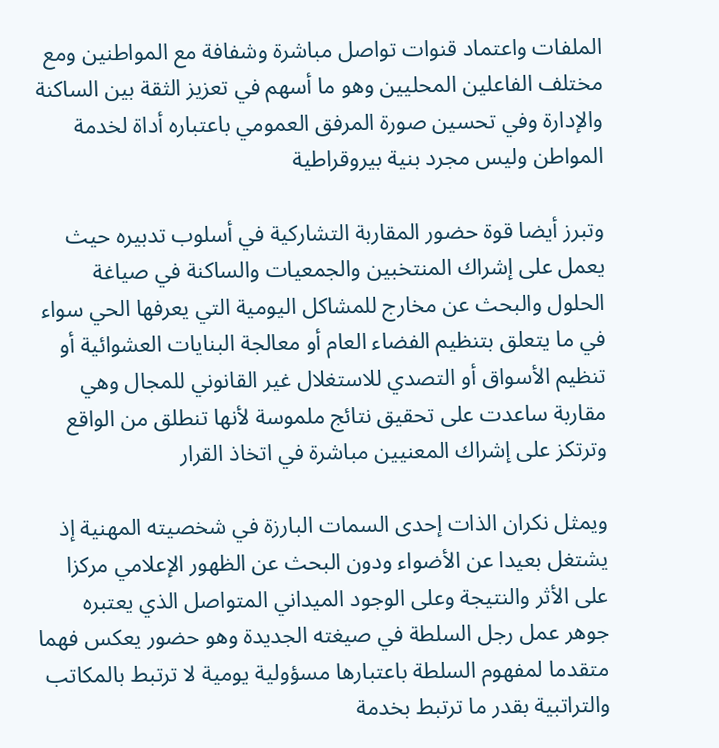الملفات واعتماد قنوات تواصل مباشرة وشفافة مع المواطنين ومع مختلف الفاعلين المحليين وهو ما أسهم في تعزيز الثقة بين الساكنة والإدارة وفي تحسين صورة المرفق العمومي باعتباره أداة لخدمة المواطن وليس مجرد بنية بيروقراطية

وتبرز أيضا قوة حضور المقاربة التشاركية في أسلوب تدبيره حيث يعمل على إشراك المنتخبين والجمعيات والساكنة في صياغة الحلول والبحث عن مخارج للمشاكل اليومية التي يعرفها الحي سواء في ما يتعلق بتنظيم الفضاء العام أو معالجة البنايات العشوائية أو تنظيم الأسواق أو التصدي للاستغلال غير القانوني للمجال وهي مقاربة ساعدت على تحقيق نتائج ملموسة لأنها تنطلق من الواقع وترتكز على إشراك المعنيين مباشرة في اتخاذ القرار

ويمثل نكران الذات إحدى السمات البارزة في شخصيته المهنية إذ يشتغل بعيدا عن الأضواء ودون البحث عن الظهور الإعلامي مركزا على الأثر والنتيجة وعلى الوجود الميداني المتواصل الذي يعتبره جوهر عمل رجل السلطة في صيغته الجديدة وهو حضور يعكس فهما متقدما لمفهوم السلطة باعتبارها مسؤولية يومية لا ترتبط بالمكاتب والتراتبية بقدر ما ترتبط بخدمة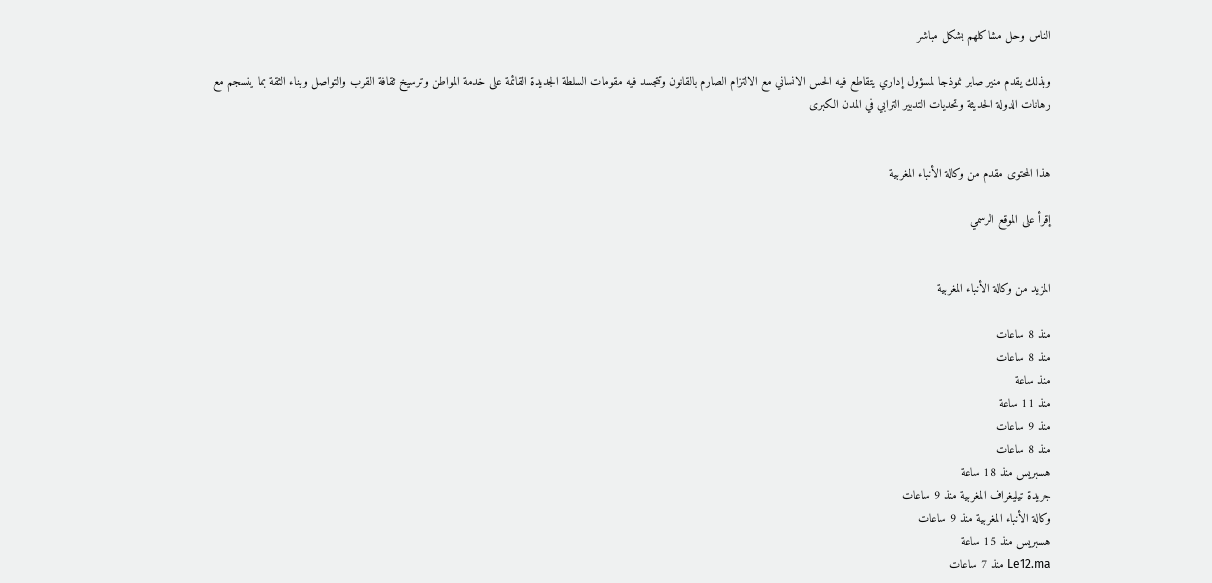الناس وحل مشاكلهم بشكل مباشر

وبذلك يقدم منير صابر نموذجا لمسؤول إداري يتقاطع فيه الحس الانساني مع الالتزام الصارم بالقانون وتتجسد فيه مقومات السلطة الجديدة القائمة على خدمة المواطن وترسيخ ثقافة القرب والتواصل وبناء الثقة بما ينسجم مع رهانات الدولة الحديثة وتحديات التدبير الترابي في المدن الكبرى


هذا المحتوى مقدم من وكالة الأنباء المغربية

إقرأ على الموقع الرسمي


المزيد من وكالة الأنباء المغربية

منذ 8 ساعات
منذ 8 ساعات
منذ ساعة
منذ 11 ساعة
منذ 9 ساعات
منذ 8 ساعات
هسبريس منذ 18 ساعة
جريدة تيليغراف المغربية منذ 9 ساعات
وكالة الأنباء المغربية منذ 9 ساعات
هسبريس منذ 15 ساعة
Le12.ma منذ 7 ساعات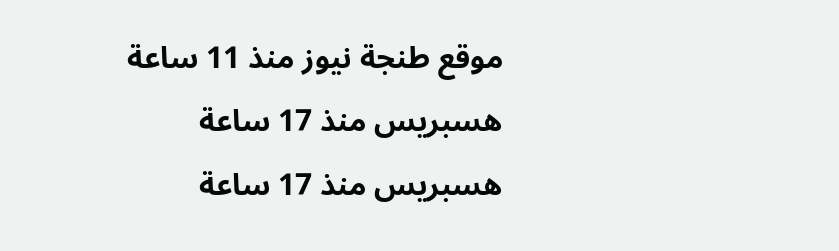موقع طنجة نيوز منذ 11 ساعة
هسبريس منذ 17 ساعة
هسبريس منذ 17 ساعة